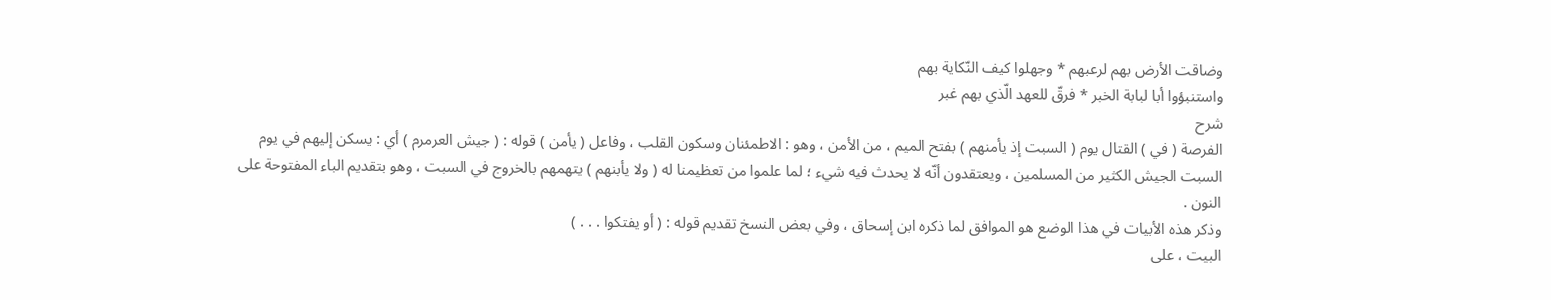وضاقت الأرض بهم لرعبهم * وجهلوا كيف النّكاية بهم
واستنبؤوا أبا لبابة الخبر * فرقّ للعهد الّذي بهم غبر
شرح
الفرصة ( في ) القتال يوم ( السبت إذ يأمنهم ) بفتح الميم ، من الأمن ، وهو : الاطمئنان وسكون القلب ، وفاعل ( يأمن ) قوله : ( جيش العرمرم ) أي : يسكن إليهم في يوم السبت الجيش الكثير من المسلمين ، ويعتقدون أنّه لا يحدث فيه شيء ؛ لما علموا من تعظيمنا له ( ولا يأبنهم ) يتهمهم بالخروج في السبت ، وهو بتقديم الباء المفتوحة على النون .
وذكر هذه الأبيات في هذا الوضع هو الموافق لما ذكره ابن إسحاق ، وفي بعض النسخ تقديم قوله : ( أو يفتكوا . . . )
البيت ، على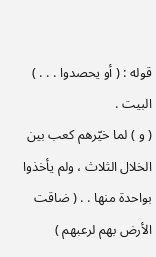قوله : ( أو يحصدوا . . . ) البيت .
( و ) لما خيّرهم كعب بين الخلال الثلاث ، ولم يأخذوا بواحدة منها . . ( ضاقت الأرض بهم لرعبهم )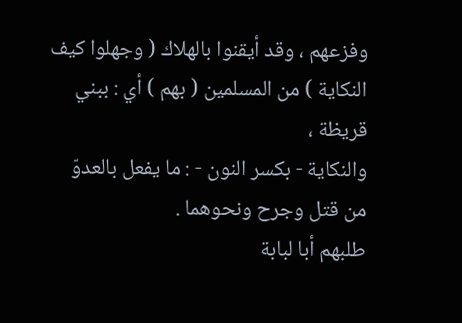وفزعهم ، وقد أيقنوا بالهلاك ( وجهلوا كيف النكاية ) من المسلمين ( بهم ) أي : ببني قريظة ،
والنكاية - بكسر النون - : ما يفعل بالعدوّ من قتل وجرح ونحوهما .
طلبهم أبا لبابة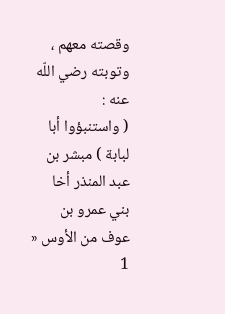وقصته معهم ، وتوبته رضي اللّه عنه :
( واستنبؤوا أبا لبابة ) مبشر بن عبد المنذر أخا بني عمرو بن عوف من الأوس « 1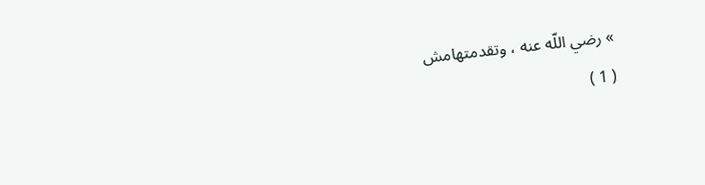» رضي اللّه عنه ، وتقدمتهامش
( 1 )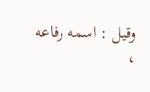وقيل : اسمه رفاعه ،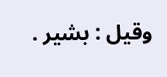وقيل : بشير .